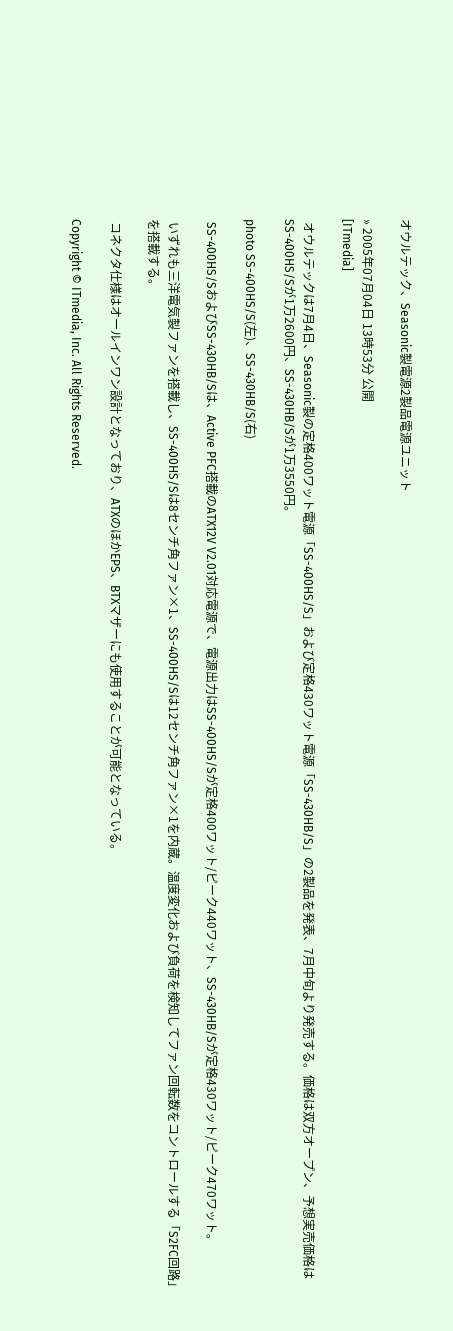オウルテック、Seasonic製電源2製品電源ユニット

» 2005年07月04日 13時53分 公開
[ITmedia]

 オウルテックは7月4日、Seasonic製の定格400ワット電源「SS-400HS/S」および定格430ワット電源「SS-430HB/S」の2製品を発表、7月中旬より発売する。価格は双方オープン、予想実売価格はSS-400HS/Sが1万2600円、SS-430HB/Sが1万3550円。

photo SS-400HS/S(左)、SS-430HB/S(右)

 SS-400HS/SおよびSS-430HB/Sは、Active PFC搭載のATX12V V2.01対応電源で、電源出力はSS-400HS/Sが定格400ワット/ピーク440ワット、SS-430HB/Sが定格430ワット/ピーク470ワット。

 いずれも三洋電気製ファンを搭載し、SS-400HS/Sは8センチ角ファン×1、SS-400HS/Sは12センチ角ファン×1を内蔵。温度変化および負荷を検知してファン回転数をコントロールする「S2FC回路」を搭載する。

 コネクタ仕様はオールインワン設計となっており、ATXのほかEPS、BTXマザーにも使用することが可能となっている。

Copyright © ITmedia, Inc. All Rights Reserved.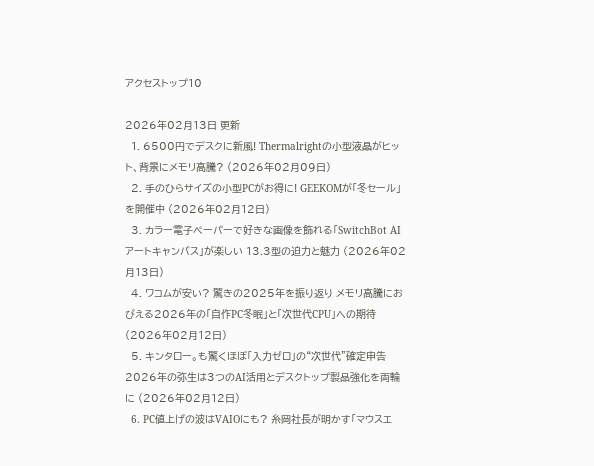アクセストップ10

2026年02月13日 更新
  1. 6500円でデスクに新風! Thermalrightの小型液晶がヒット、背景にメモリ高騰? (2026年02月09日)
  2. 手のひらサイズの小型PCがお得に! GEEKOMが「冬セール」を開催中 (2026年02月12日)
  3. カラー電子ペーパーで好きな画像を飾れる「SwitchBot AIアートキャンバス」が楽しい 13.3型の迫力と魅力 (2026年02月13日)
  4. ワコムが安い? 驚きの2025年を振り返り メモリ高騰におびえる2026年の「自作PC冬眠」と「次世代CPU」への期待 (2026年02月12日)
  5. キンタロー。も驚くほぼ「入力ゼロ」の“次世代”確定申告 2026年の弥生は3つのAI活用とデスクトップ製品強化を両輪に (2026年02月12日)
  6. PC値上げの波はVAIOにも? 糸岡社長が明かす「マウスエ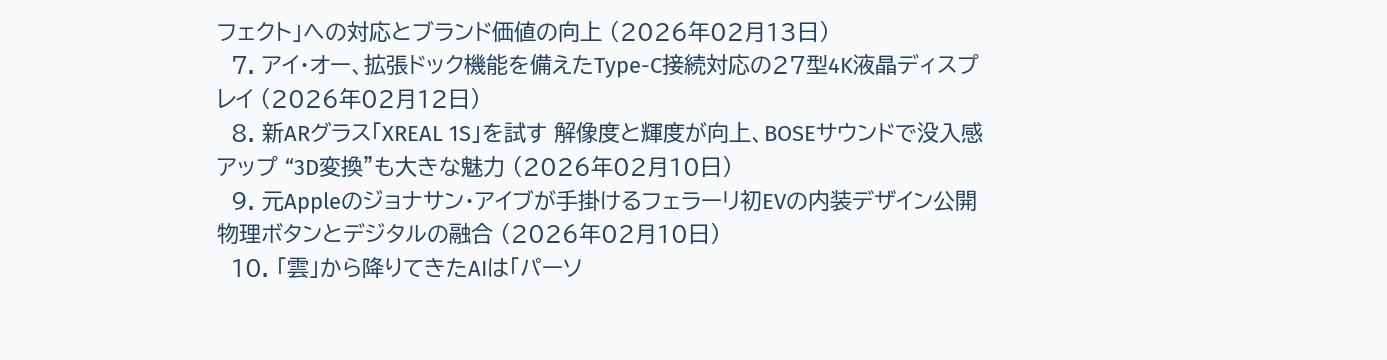フェクト」への対応とブランド価値の向上 (2026年02月13日)
  7. アイ・オー、拡張ドック機能を備えたType-C接続対応の27型4K液晶ディスプレイ (2026年02月12日)
  8. 新ARグラス「XREAL 1S」を試す 解像度と輝度が向上、BOSEサウンドで没入感アップ “3D変換”も大きな魅力 (2026年02月10日)
  9. 元Appleのジョナサン・アイブが手掛けるフェラーリ初EVの内装デザイン公開 物理ボタンとデジタルの融合 (2026年02月10日)
  10. 「雲」から降りてきたAIは「パーソ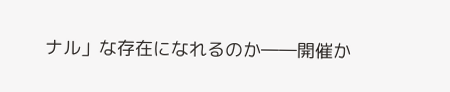ナル」な存在になれるのか――開催か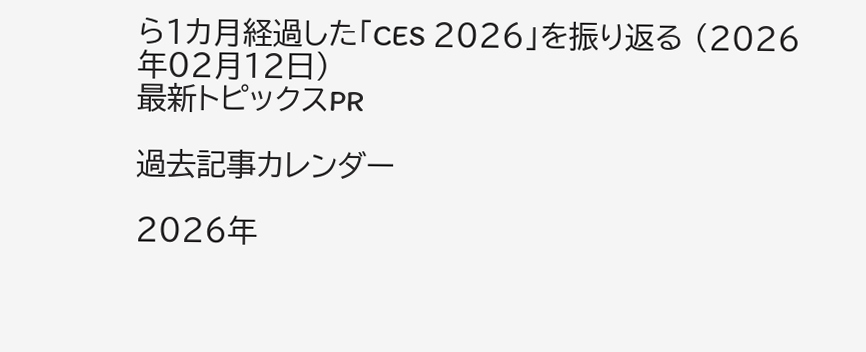ら1カ月経過した「CES 2026」を振り返る (2026年02月12日)
最新トピックスPR

過去記事カレンダー

2026年